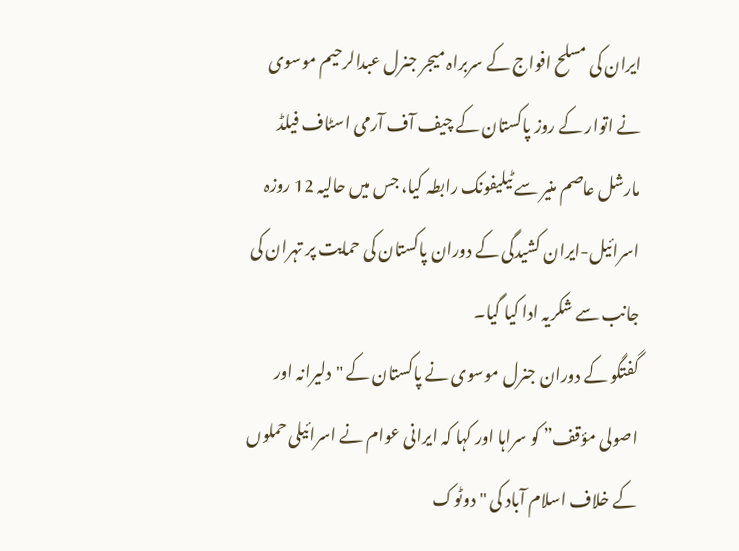ایران کی مسلح افواج کے سربراہ میجر جنرل عبدالرحیم موسوی نے اتوار کے روز پاکستان کے چیف آف آرمی اسٹاف فیلڈ مارشل عاصم منیر سے ٹیلیفونک رابطہ کیا، جس میں حالیہ 12 روزہ اسرائیل-ایران کشیدگی کے دوران پاکستان کی حمایت پر تہران کی جانب سے شکریہ ادا کیا گیا۔
گفتگو کے دوران جنرل موسوی نے پاکستان کے "دلیرانہ اور اصولی مؤقف” کو سراہا اور کہا کہ ایرانی عوام نے اسرائیلی حملوں کے خلاف اسلام آباد کی "دوٹوک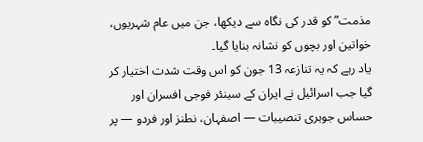مذمت” کو قدر کی نگاہ سے دیکھا، جن میں عام شہریوں، خواتین اور بچوں کو نشانہ بنایا گیا۔
یاد رہے کہ یہ تنازعہ 13 جون کو اس وقت شدت اختیار کر گیا جب اسرائیل نے ایران کے سینئر فوجی افسران اور حساس جوہری تنصیبات — اصفہان، نطنز اور فردو — پر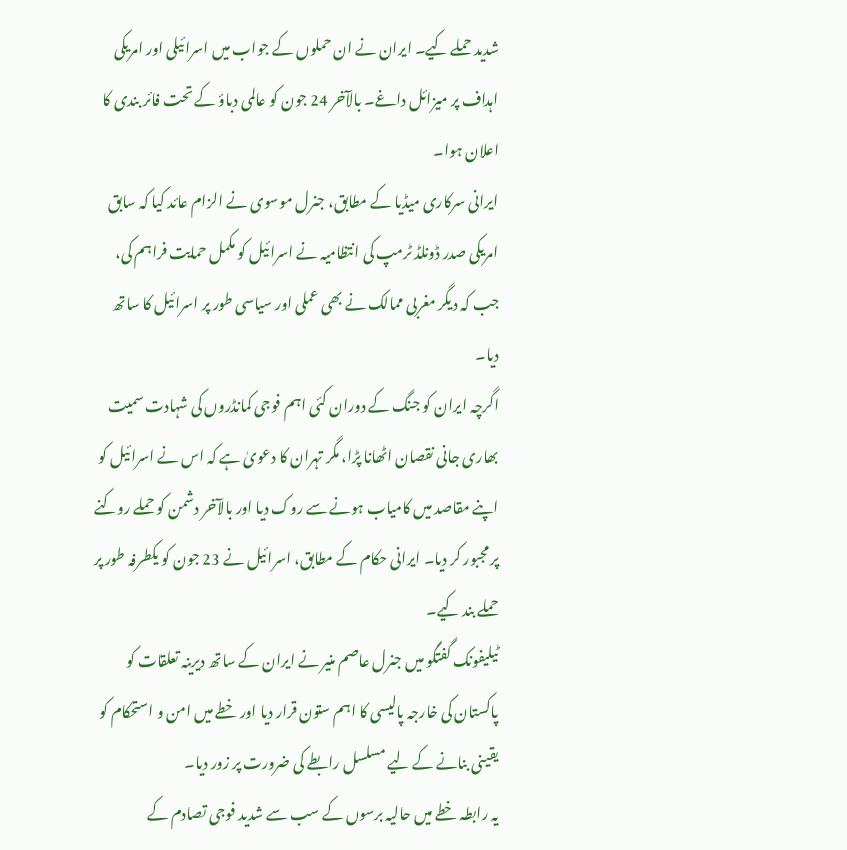شدید حملے کیے۔ ایران نے ان حملوں کے جواب میں اسرائیلی اور امریکی اہداف پر میزائل داغے۔ بالآخر 24 جون کو عالمی دباؤ کے تحت فائر بندی کا اعلان ہوا۔
ایرانی سرکاری میڈیا کے مطابق، جنرل موسوی نے الزام عائد کیا کہ سابق امریکی صدر ڈونلڈ ٹرمپ کی انتظامیہ نے اسرائیل کو مکمل حمایت فراہم کی، جب کہ دیگر مغربی ممالک نے بھی عملی اور سیاسی طور پر اسرائیل کا ساتھ دیا۔
اگرچہ ایران کو جنگ کے دوران کئی اہم فوجی کمانڈروں کی شہادت سمیت بھاری جانی نقصان اٹھانا پڑا، مگر تہران کا دعویٰ ہے کہ اس نے اسرائیل کو اپنے مقاصد میں کامیاب ہونے سے روک دیا اور بالآخر دشمن کو حملے روکنے پر مجبور کر دیا۔ ایرانی حکام کے مطابق، اسرائیل نے 23 جون کو یکطرفہ طور پر حملے بند کیے۔
ٹیلیفونک گفتگو میں جنرل عاصم منیر نے ایران کے ساتھ دیرینہ تعلقات کو پاکستان کی خارجہ پالیسی کا اہم ستون قرار دیا اور خطے میں امن و استحکام کو یقینی بنانے کے لیے مسلسل رابطے کی ضرورت پر زور دیا۔
یہ رابطہ خطے میں حالیہ برسوں کے سب سے شدید فوجی تصادم کے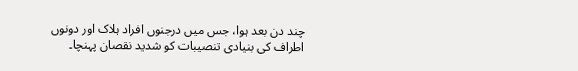چند دن بعد ہوا، جس میں درجنوں افراد ہلاک اور دونوں اطراف کی بنیادی تنصیبات کو شدید نقصان پہنچا۔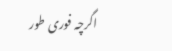اگرچہ فوری طور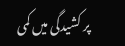پر کشیدگی میں کمی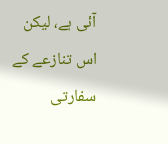آئی ہے، لیکن اس تنازعے کے سفارتی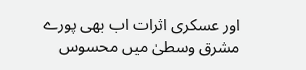اور عسکری اثرات اب بھی پورے مشرق وسطیٰ میں محسوس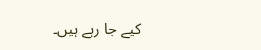کیے جا رہے ہیں۔